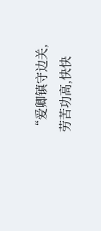“爱卿镇守边关,劳苦功高,快快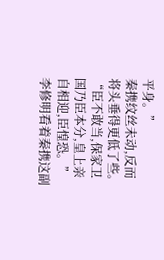平身。”
秦携纹丝未动,反而将头垂得更低了些。
“臣不敢当,保家卫国乃臣本分,皇上亲自相迎,臣惶恐。”
李修明看着秦携这副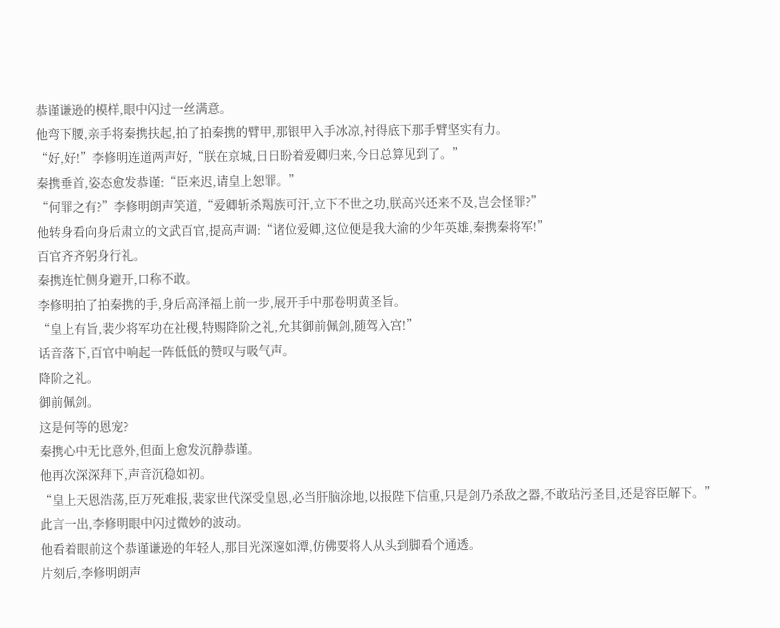恭谨谦逊的模样,眼中闪过一丝满意。
他弯下腰,亲手将秦携扶起,拍了拍秦携的臂甲,那银甲入手冰凉,衬得底下那手臂坚实有力。
“好,好!”李修明连道两声好,“朕在京城,日日盼着爱卿归来,今日总算见到了。”
秦携垂首,姿态愈发恭谨:“臣来迟,请皇上恕罪。”
“何罪之有?”李修明朗声笑道,“爱卿斩杀羯族可汗,立下不世之功,朕高兴还来不及,岂会怪罪?”
他转身看向身后肃立的文武百官,提高声调:“诸位爱卿,这位便是我大渝的少年英雄,秦携秦将军!”
百官齐齐躬身行礼。
秦携连忙侧身避开,口称不敢。
李修明拍了拍秦携的手,身后高泽福上前一步,展开手中那卷明黄圣旨。
“皇上有旨,裴少将军功在社稷,特赐降阶之礼,允其御前佩剑,随驾入宫!”
话音落下,百官中响起一阵低低的赞叹与吸气声。
降阶之礼。
御前佩剑。
这是何等的恩宠?
秦携心中无比意外,但面上愈发沉静恭谨。
他再次深深拜下,声音沉稳如初。
“皇上天恩浩荡,臣万死难报,裴家世代深受皇恩,必当肝脑涂地,以报陛下信重,只是剑乃杀敌之器,不敢玷污圣目,还是容臣解下。”
此言一出,李修明眼中闪过微妙的波动。
他看着眼前这个恭谨谦逊的年轻人,那目光深邃如潭,仿佛要将人从头到脚看个通透。
片刻后,李修明朗声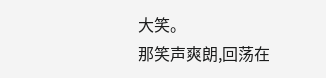大笑。
那笑声爽朗,回荡在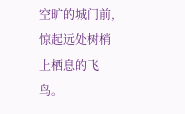空旷的城门前,惊起远处树梢上栖息的飞鸟。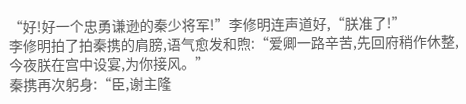“好!好一个忠勇谦逊的秦少将军!”李修明连声道好,“朕准了!”
李修明拍了拍秦携的肩膀,语气愈发和煦:“爱卿一路辛苦,先回府稍作休整,今夜朕在宫中设宴,为你接风。”
秦携再次躬身:“臣,谢主隆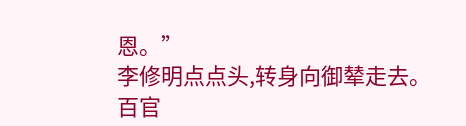恩。”
李修明点点头,转身向御辇走去。
百官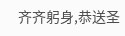齐齐躬身,恭送圣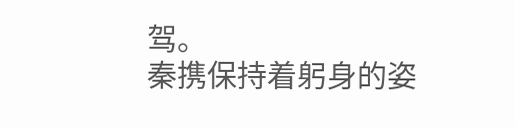驾。
秦携保持着躬身的姿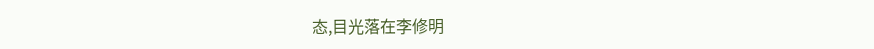态,目光落在李修明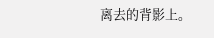离去的背影上。